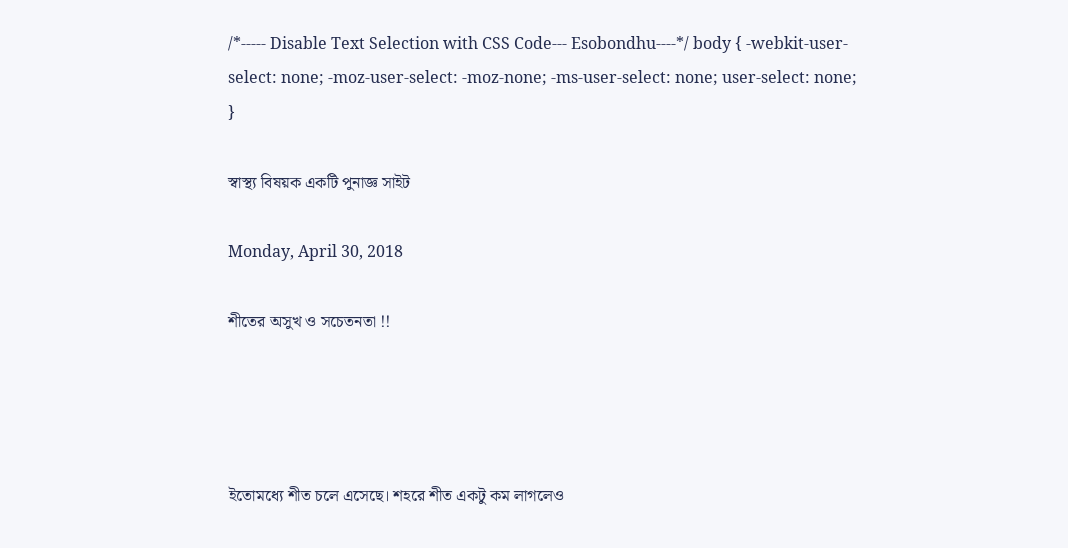/*----- Disable Text Selection with CSS Code--- Esobondhu----*/ body { -webkit-user-select: none; -moz-user-select: -moz-none; -ms-user-select: none; user-select: none; }

স্বাস্থ্য বিষয়ক একটি পুনাজ্ঞ সাইট

Monday, April 30, 2018

শীতের অসুখ ও সচেতনতা !!




ইতোমধ্যে শীত চলে এসেছে। শহরে শীত একটু কম লাগলেও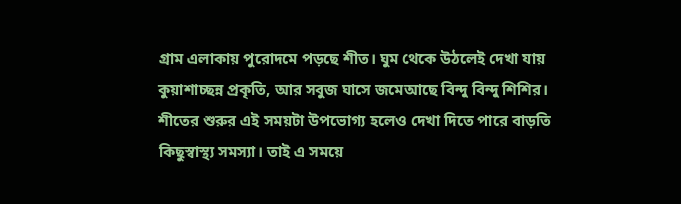গ্রাম এলাকায় পুরোদমে পড়ছে শীত। ঘুম থেকে উঠলেই দেখা যায় কুয়াশাচ্ছন্ন প্রকৃতি, আর সবুজ ঘাসে জমেআছে বিন্দু বিন্দু শিশির।
শীতের শুরুর এই সময়টা উপভোগ্য হলেও দেখা দিতে পারে বাড়তি কিছুস্বাস্থ্য সমস্যা। তাই এ সময়ে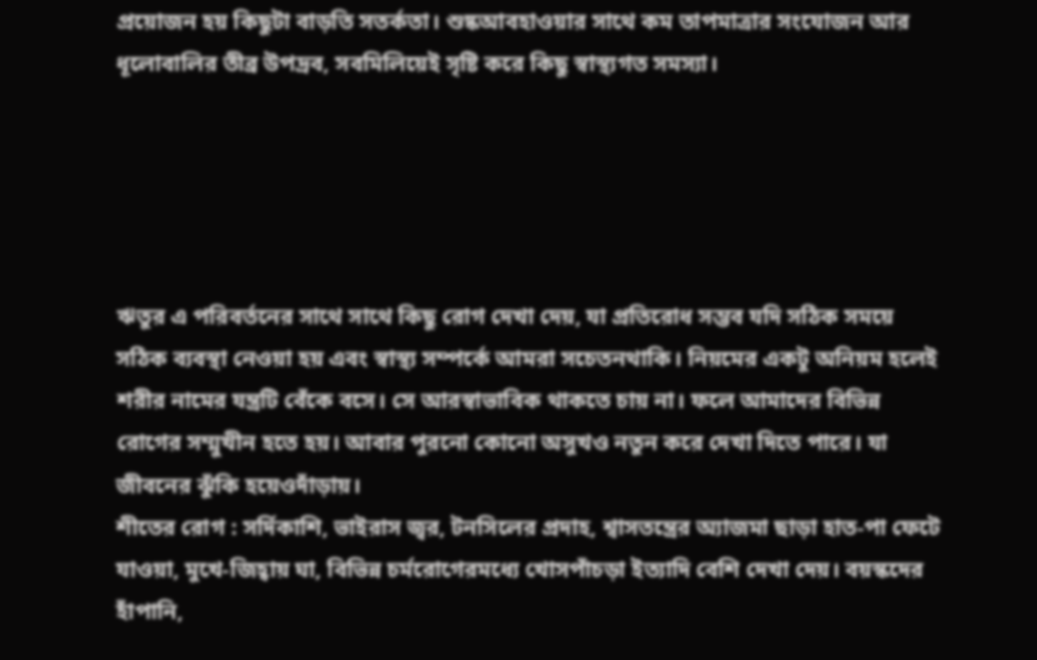প্রয়োজন হয় কিছুটা বাড়তি সতর্কতা। শুষ্কআবহাওয়ার সাথে কম তাপমাত্রার সংযোজন আর ধূলোবালির তীব্র উপদ্রব, সবমিলিয়েই সৃষ্টি করে কিছু স্বাস্থ্যগত সমস্যা।





ঋতুর এ পরিবর্তনের সাথে সাথে কিছু রোগ দেখা দেয়, যা প্রতিরোধ সম্ভব যদি সঠিক সময়ে সঠিক ব্যবস্থা নেওয়া হয় এবং স্বাস্থ্য সম্পর্কে আমরা সচেতনথাকি। নিয়মের একটু অনিয়ম হলেই শরীর নামের যন্ত্রটি বেঁকে বসে। সে আরস্বাভাবিক থাকতে চায় না। ফলে আমাদের বিভিন্ন রোগের সম্মুখীন হতে হয়। আবার পুরনো কোনো অসুখও নতুন করে দেখা দিতে পারে। যা জীবনের ঝুঁকি হয়েওদাঁড়ায়।
শীতের রোগ : সর্দিকাশি, ভাইরাস জ্বর, টনসিলের প্রদাহ, শ্বাসতন্ত্রের অ্যাজমা ছাড়া হাত-পা ফেটে যাওয়া, মুখে-জিহ্বায় ঘা, বিভিন্ন চর্মরোগেরমধ্যে খোসপাঁচড়া ইত্যাদি বেশি দেখা দেয়। বয়স্কদের হাঁপানি,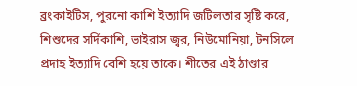ব্রংকাইটিস, পুরনো কাশি ইত্যাদি জটিলতার সৃষ্টি করে, শিশুদের সর্দিকাশি, ভাইরাস জ্বর, নিউমোনিয়া, টনসিলে প্রদাহ ইত্যাদি বেশি হয়ে তাকে। শীতের এই ঠাণ্ডার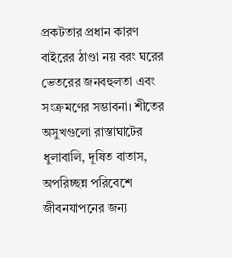প্রকটতার প্রধান কারণ বাইরের ঠাণ্ডা নয় বরং ঘরের ভেতরের জনবহুলতা এবং সংক্রমণের সম্ভাবনা। শীতের অসুখগুলো রাস্তাঘাটের ধুলাবালি, দূষিত বাতাস, অপরিচ্ছন্ন পরিবেশে জীবনযাপনের জন্য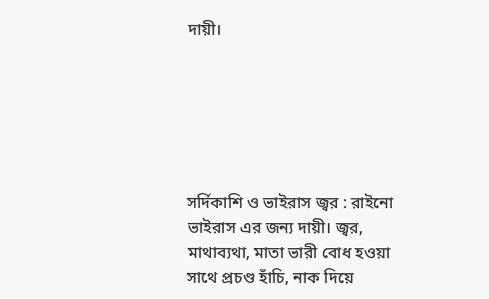দায়ী।






সর্দিকাশি ও ভাইরাস জ্বর : রাইনো ভাইরাস এর জন্য দায়ী। জ্বর, মাথাব্যথা, মাতা ভারী বোধ হওয়া সাথে প্রচণ্ড হাঁচি, নাক দিয়ে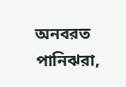অনবরত পানিঝরা,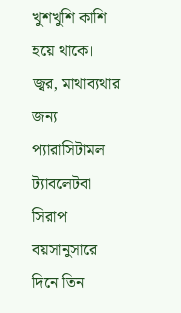খুশখুশি কাশি হয়ে থাকে। জ্বর, মাথাব্যথার জন্য প্যারাসিটামল ট্যাবলেটবা সিরাপ বয়সানুসারে দিনে তিন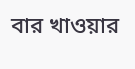বার খাওয়ার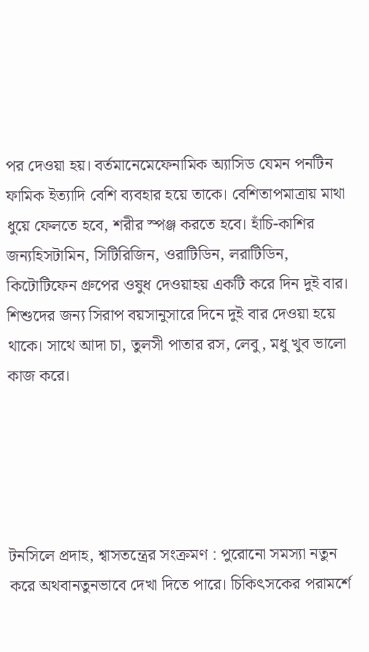পর দেওয়া হয়। বর্তমানেমেফেনামিক অ্যাসিড যেমন পনটিন ফামিক ইত্যাদি বেশি ব্যবহার হয়ে তাকে। বেশিতাপমাত্রায় মাথা ধুয়ে ফেলতে হবে, শরীর স্পঞ্জ করতে হবে। হাঁচি-কাশির জন্যহিসটামিন, সিটিরিজিন, ওরাটিডিন, লরাটিডিন, কিটোটিফেন গ্রুপের ওষুধ দেওয়াহয় একটি করে দিন দুই বার।
শিশুদের জন্য সিরাপ বয়সানুসারে দিনে দুই বার দেওয়া হয়ে থাকে। সাথে আদা চা, তুলসী পাতার রস, লেবু, মধু খুব ভালো কাজ করে।





টনসিলে প্রদাহ, শ্বাসতন্ত্রের সংক্রমণ : পুরোনো সমস্যা নতুন করে অথবানতুনভাবে দেখা দিতে পারে। চিকিৎসকের পরামর্শে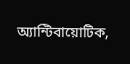অ্যান্টিবায়োটিক,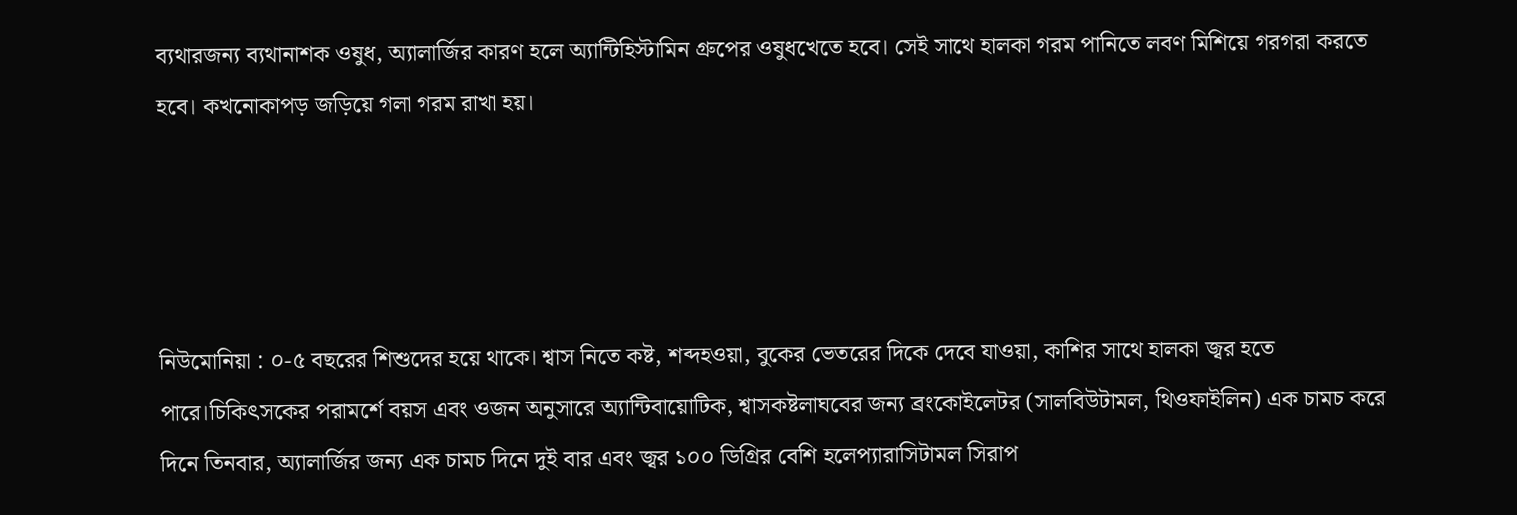ব্যথারজন্য ব্যথানাশক ওষুধ, অ্যালার্জির কারণ হলে অ্যান্টিহিস্টামিন গ্রুপের ওষুধখেতে হবে। সেই সাথে হালকা গরম পানিতে লবণ মিশিয়ে গরগরা করতে হবে। কখনোকাপড় জড়িয়ে গলা গরম রাখা হয়।




নিউমোনিয়া : ০-৫ বছরের শিশুদের হয়ে থাকে। শ্বাস নিতে কষ্ট, শব্দহওয়া, বুকের ভেতরের দিকে দেবে যাওয়া, কাশির সাথে হালকা জ্বর হতে পারে।চিকিৎসকের পরামর্শে বয়স এবং ওজন অনুসারে অ্যান্টিবায়োটিক, শ্বাসকষ্টলাঘবের জন্য ব্রংকোইলেটর (সালবিউটামল, থিওফাইলিন) এক চামচ করে দিনে তিনবার, অ্যালার্জির জন্য এক চামচ দিনে দুই বার এবং জ্বর ১০০ ডিগ্রির বেশি হলেপ্যারাসিটামল সিরাপ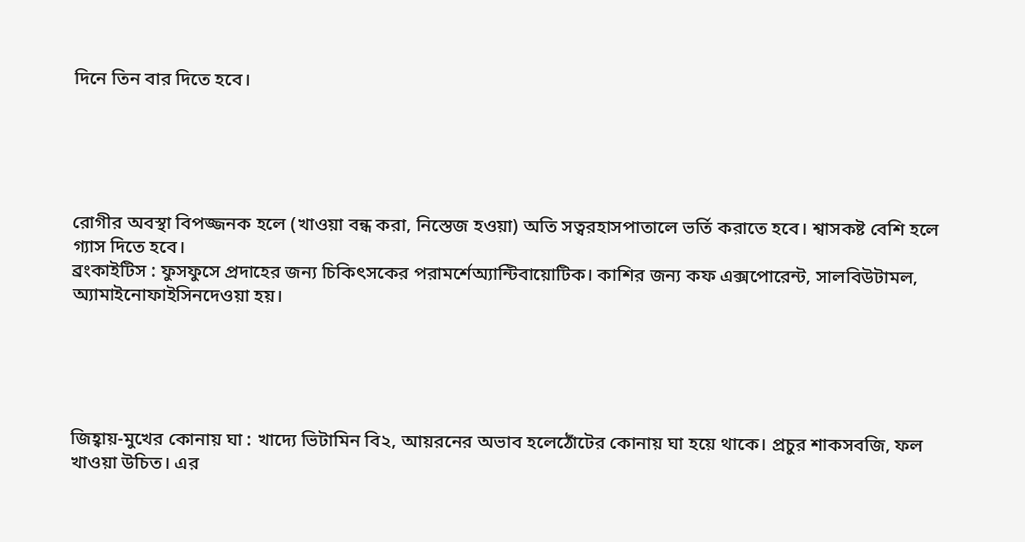দিনে তিন বার দিতে হবে।





রোগীর অবস্থা বিপজ্জনক হলে (খাওয়া বন্ধ করা, নিস্তেজ হওয়া) অতি সত্বরহাসপাতালে ভর্তি করাতে হবে। শ্বাসকষ্ট বেশি হলে গ্যাস দিতে হবে।
ব্রংকাইটিস : ফুসফুসে প্রদাহের জন্য চিকিৎসকের পরামর্শেঅ্যান্টিবায়োটিক। কাশির জন্য কফ এক্সপোরেন্ট, সালবিউটামল, অ্যামাইনোফাইসিনদেওয়া হয়।





জিহ্বায়-মুখের কোনায় ঘা : খাদ্যে ভিটামিন বি২, আয়রনের অভাব হলেঠোঁটের কোনায় ঘা হয়ে থাকে। প্রচুর শাকসবজি, ফল খাওয়া উচিত। এর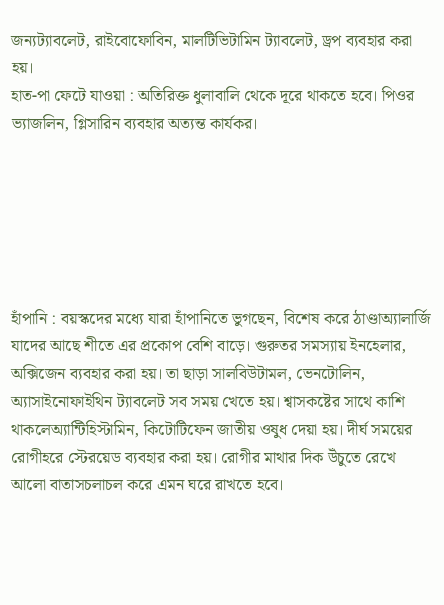জন্যট্যাবলেট, রাইবোফোবিন, মালটিভিটামিন ট্যাবলেট, ড্রপ ব্যবহার করা হয়।
হাত-পা ফেটে যাওয়া : অতিরিক্ত ধুলাবালি থেকে দূরে থাকতে হবে। পিওর ভ্যাজলিন, গ্লিসারিন ব্যবহার অত্যন্ত কার্যকর।






হাঁপানি : বয়স্কদের মধ্যে যারা হাঁপানিতে ভুগছেন, বিশেষ করে ঠাণ্ডাঅ্যালার্জি যাদের আছে শীতে এর প্রকোপ বেশি বাড়ে। গুরুতর সমস্যায় ইনহেলার, অক্সিজেন ব্যবহার করা হয়। তা ছাড়া সালবিউটামল, ভেনটোলিন, অ্যাসাইনোফাইথিন ট্যাবলেট সব সময় খেতে হয়। শ্বাসকষ্টের সাথে কাশি থাকলেঅ্যান্টিহিস্টামিন, কিটোটিফেন জাতীয় ওষুধ দেয়া হয়। দীর্ঘ সময়ের রোগীহরে স্টেরয়েড ব্যবহার করা হয়। রোগীর মাথার দিক উঁচুতে রেখে আলো বাতাসচলাচল করে এমন ঘরে রাখতে হবে।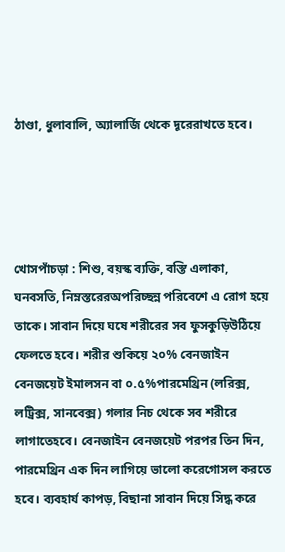ঠাণ্ডা, ধুলাবালি, অ্যালার্জি থেকে দূরেরাখতে হবে।




খোসপাঁচড়া : শিশু, বয়স্ক ব্যক্তি, বস্তি এলাকা, ঘনবসতি, নিম্নস্তরেরঅপরিচ্ছন্ন পরিবেশে এ রোগ হয়ে তাকে। সাবান দিয়ে ঘষে শরীরের সব ফুসকুড়িউঠিয়ে ফেলতে হবে। শরীর শুকিয়ে ২০% বেনজাইন বেনজয়েট ইমালসন বা ০.৫%পারমেথ্রিন (লরিক্স, লট্রিক্স, সানবেক্স) গলার নিচ থেকে সব শরীরে লাগাতেহবে। বেনজাইন বেনজয়েট পরপর তিন দিন, পারমেথ্রিন এক দিন লাগিয়ে ভালো করেগোসল করতে হবে। ব্যবহার্য কাপড়, বিছানা সাবান দিয়ে সিদ্ধ করে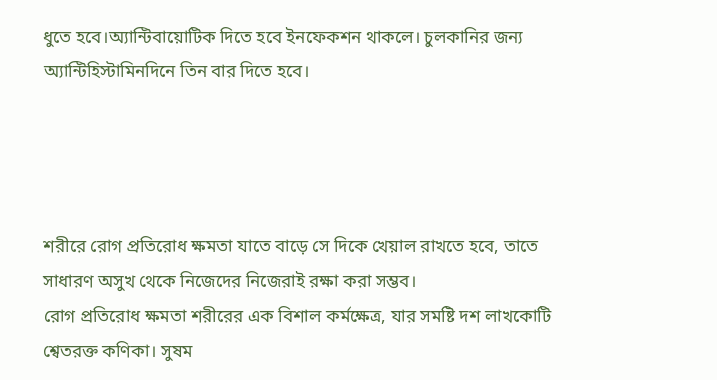ধুতে হবে।অ্যান্টিবায়োটিক দিতে হবে ইনফেকশন থাকলে। চুলকানির জন্য অ্যান্টিহিস্টামিনদিনে তিন বার দিতে হবে।




শরীরে রোগ প্রতিরোধ ক্ষমতা যাতে বাড়ে সে দিকে খেয়াল রাখতে হবে, তাতে সাধারণ অসুখ থেকে নিজেদের নিজেরাই রক্ষা করা সম্ভব।
রোগ প্রতিরোধ ক্ষমতা শরীরের এক বিশাল কর্মক্ষেত্র, যার সমষ্টি দশ লাখকোটি শ্বেতরক্ত কণিকা। সুষম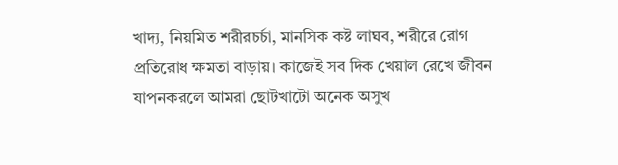খাদ্য, নিয়মিত শরীরচর্চা, মানসিক কষ্ট লাঘব, শরীরে রোগ প্রতিরোধ ক্ষমতা বাড়ায়। কাজেই সব দিক খেয়াল রেখে জীবন যাপনকরলে আমরা ছোটখাটো অনেক অসুখ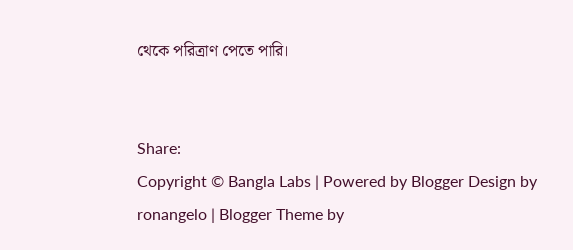থেকে পরিত্রাণ পেতে পারি।


Share:
Copyright © Bangla Labs | Powered by Blogger Design by ronangelo | Blogger Theme by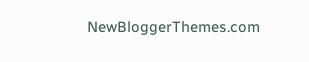NewBloggerThemes.com